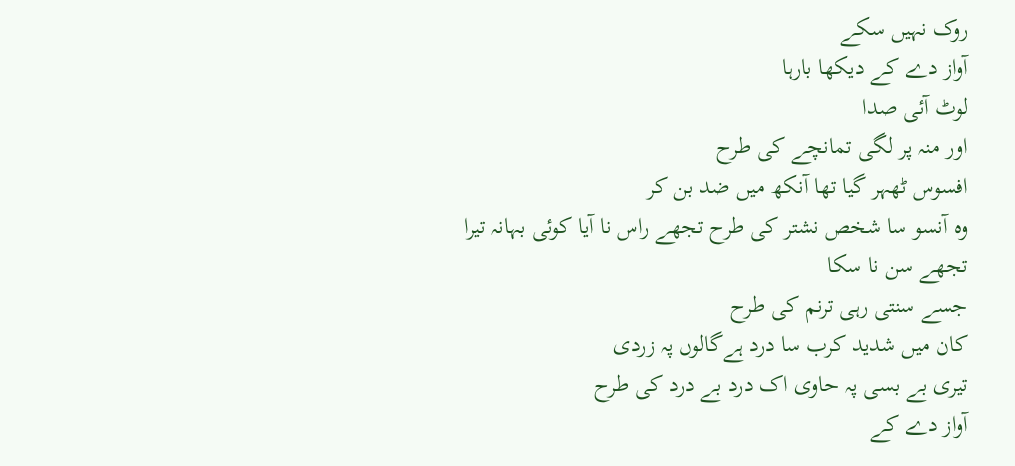روک نہیں سکے
آواز دے کے دیکھا بارہا
لوٹ آئی صدا
اور منہ پر لگی تمانچے کی طرح
افسوس ٹھہر گیا تھا آنکھ میں ضد بن کر
وہ آنسو سا شخص نشتر کی طرح تجھے راس نا آیا کوئی بہانہ تیرا
تجھے سن نا سکا
جسے سنتی رہی ترنم کی طرح
کان میں شدید کرب سا درد ہےگالوں پہ زردی
تیری بے بسی پہ حاوی اک درد بے درد کی طرح
آواز دے کے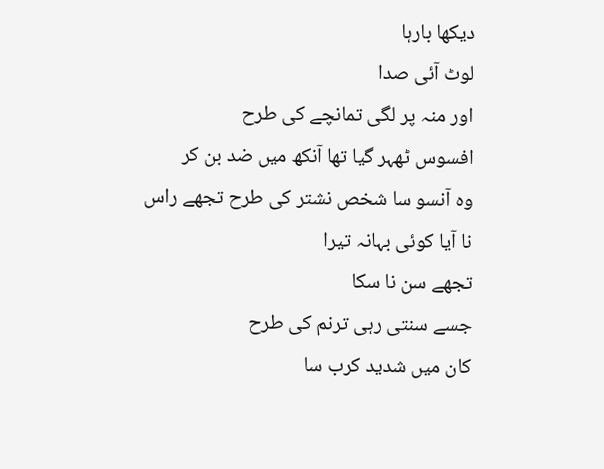دیکھا بارہا
لوٹ آئی صدا
اور منہ پر لگی تمانچے کی طرح
افسوس ٹھہر گیا تھا آنکھ میں ضد بن کر
وہ آنسو سا شخص نشتر کی طرح تجھے راس نا آیا کوئی بہانہ تیرا
تجھے سن نا سکا
جسے سنتی رہی ترنم کی طرح
کان میں شدید کرب سا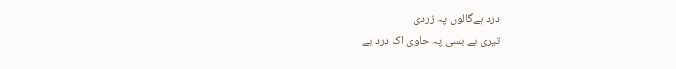درد ہےگالوں پہ زردی
تیری بے بسی پہ حاوی اک درد بے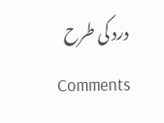درد کی طرح
Comments